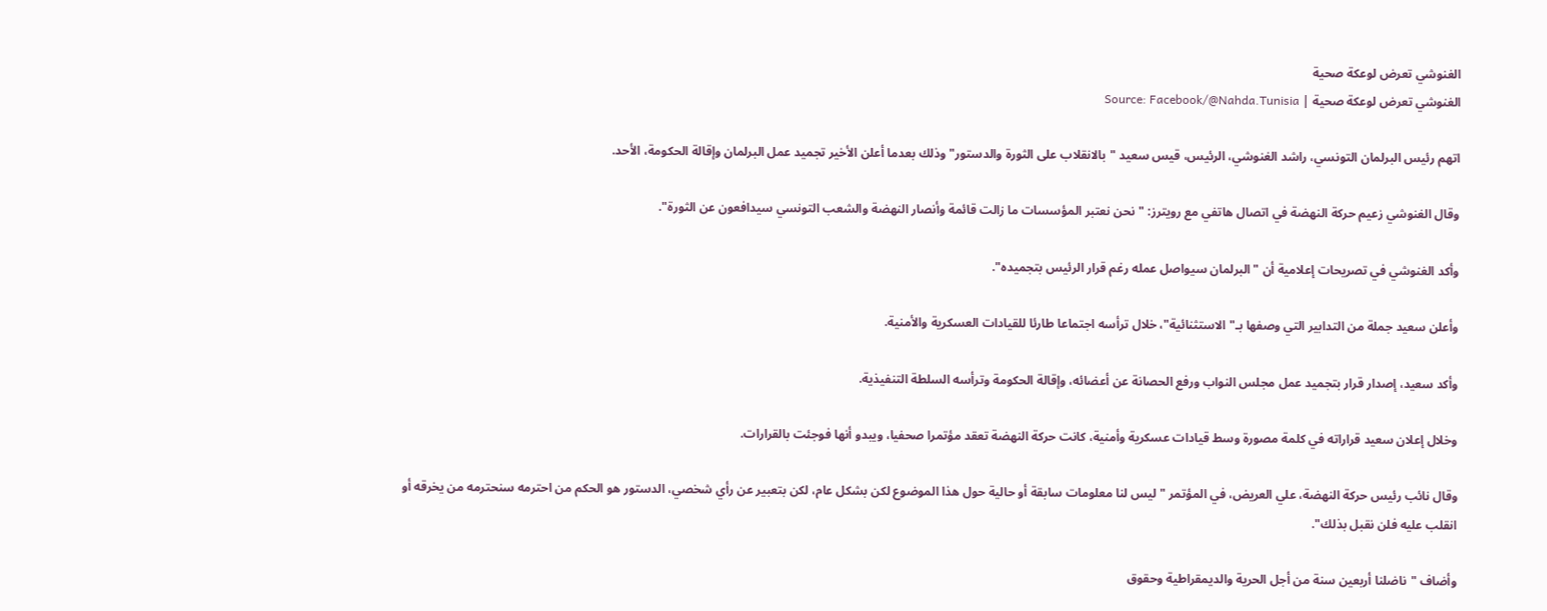الغنوشي تعرض لوعكة صحية
الغنوشي تعرض لوعكة صحية | Source: Facebook/@Nahda.Tunisia

اتهم رئيس البرلمان التونسي، راشد الغنوشي، الرئيس، قيس سعيد "بالانقلاب على الثورة والدستور" وذلك بعدما أعلن الأخير تجميد عمل البرلمان وإقالة الحكومة، الأحد.

وقال الغنوشي زعيم حركة النهضة في اتصال هاتفي مع رويترز: "نحن نعتبر المؤسسات ما زالت قائمة وأنصار النهضة والشعب التونسي سيدافعون عن الثورة".

وأكد الغنوشي في تصريحات إعلامية أن "البرلمان سيواصل عمله رغم قرار الرئيس بتجميده".

وأعلن سعيد جملة من التدابير التي وصفها بـ"الاستثنائية"، خلال ترأسه اجتماعا طارئا للقيادات العسكرية والأمنية.

وأكد سعيد، إصدار قرار بتجميد عمل مجلس النواب ورفع الحصانة عن أعضائه، وإقالة الحكومة وترأسه السلطة التنفيذية.

وخلال إعلان سعيد قراراته في كلمة مصورة وسط قيادات عسكرية وأمنية، كانت حركة النهضة تعقد مؤتمرا صحفيا، ويبدو أنها فوجئت بالقرارات.

وقال نائب رئيس حركة النهضة، علي العريض، في المؤتمر "ليس لنا معلومات سابقة أو حالية حول هذا الموضوع لكن بشكل عام، لكن بتعبير عن رأي شخصي، الدستور هو الحكم من احترمه سنحترمه من يخرقه أو انقلب عليه فلن نقبل بذلك".

وأضاف "ناضلنا أربعين سنة من أجل الحرية والديمقراطية وحقوق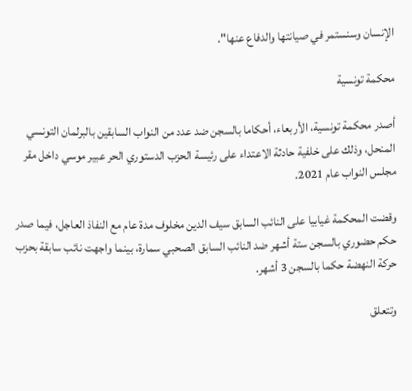الإنسان وسنستمر في صيانتها والدفاع عنها".

محكمة تونسية

أصدر محكمة تونسية، الأربعاء، أحكاما بالسجن ضد عدد من النواب السابقين بالبرلمان التونسي المنحل، وذلك على خلفية حادثة الاعتداء على رئيسة الحزب الدستوري الحر عبير موسي داخل مقر مجلس النواب عام 2021.

وقضت المحكمة غيابيا على النائب السابق سيف الدين مخلوف مدة عام مع النفاذ العاجل، فيما صدر حكم حضوري بالسجن ستة أشهر ضد النائب السابق الصحبي سمارة، بينما واجهت نائب سابقة بحزب حركة النهضة حكما بالسجن 3 أشهر.

وتتعلق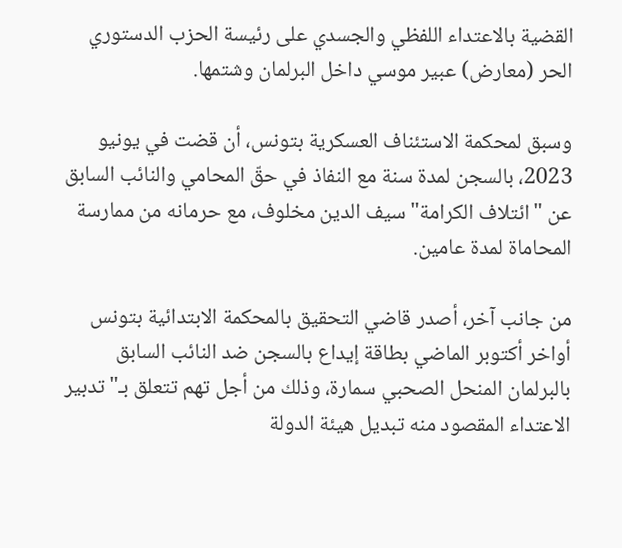القضية بالاعتداء اللفظي والجسدي على رئيسة الحزب الدستوري الحر (معارض) عبير موسي داخل البرلمان وشتمها.

وسبق لمحكمة الاستئناف العسكرية بتونس، أن قضت في يونيو 2023، بالسجن لمدة سنة مع النفاذ في حقّ المحامي والنائب السابق عن "ائتلاف الكرامة" سيف الدين مخلوف، مع حرمانه من ممارسة المحاماة لمدة عامين.

من جانب آخر، أصدر قاضي التحقيق بالمحكمة الابتدائية بتونس أواخر أكتوبر الماضي بطاقة إيداع بالسجن ضد النائب السابق بالبرلمان المنحل الصحبي سمارة، وذلك من أجل تهم تتعلق بـ"تدبير الاعتداء المقصود منه تبديل هيئة الدولة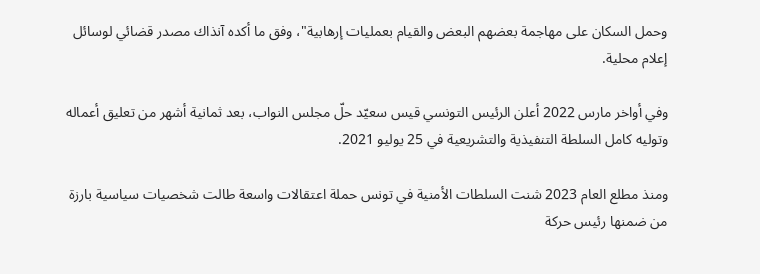وحمل السكان على مهاجمة بعضهم البعض والقيام بعمليات إرهابية"، وفق ما أكده آنذاك مصدر قضائي لوسائل إعلام محلية.

وفي أواخر مارس 2022 أعلن الرئيس التونسي قيس سعيّد حلّ مجلس النواب، بعد ثمانية أشهر من تعليق أعماله وتوليه كامل السلطة التنفيذية والتشريعية في 25 يوليو 2021.

ومنذ مطلع العام 2023 شنت السلطات الأمنية في تونس حملة اعتقالات واسعة طالت شخصيات سياسية بارزة من ضمنها رئيس حركة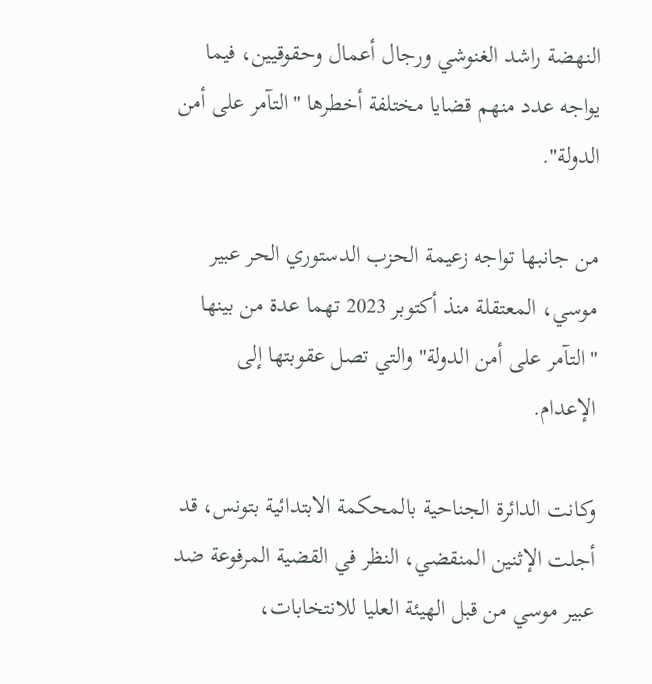النهضة راشد الغنوشي ورجال أعمال وحقوقيين، فيما يواجه عدد منهم قضايا مختلفة أخطرها "التآمر على أمن الدولة".

من جانبها تواجه زعيمة الحزب الدستوري الحر عبير موسي، المعتقلة منذ أكتوبر 2023 تهما عدة من بينها "التآمر على أمن الدولة" والتي تصل عقوبتها إلى الإعدام.

وكانت الدائرة الجناحية بالمحكمة الابتدائية بتونس، قد أجلت الإثنين المنقضي، النظر في القضية المرفوعة ضد عبير موسي من قبل الهيئة العليا للانتخابات،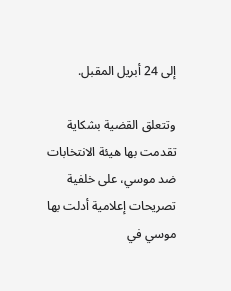إلى 24 أبريل المقبل.

وتتعلق القضية بشكاية تقدمت بها هيئة الانتخابات ضد موسي، على خلفية تصريحات إعلامية أدلت بها موسي في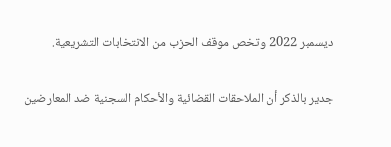ديسمبر 2022 وتخص موقف الحزب من الانتخابات التشريعية.

جدير بالذكر أن الملاحقات القضائية والأحكام السجنية ضد المعارضين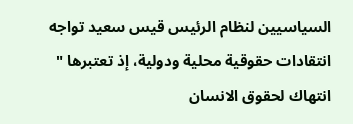السياسيين لنظام الرئيس قيس سعيد تواجه انتقادات حقوقية محلية ودولية، إذ تعتبرها " انتهاك لحقوق الانسان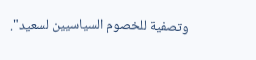وتصفية للخصوم السياسيين لسعيد".